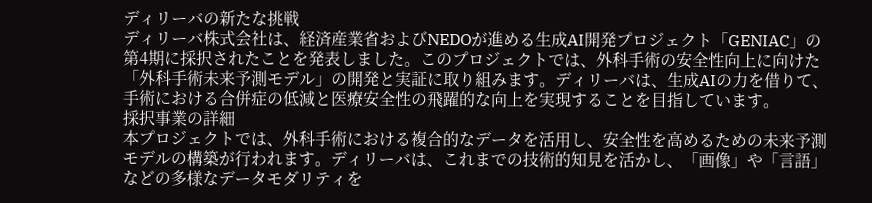ディリーバの新たな挑戦
ディリーバ株式会社は、経済産業省およびNEDOが進める生成AI開発プロジェクト「GENIAC」の第4期に採択されたことを発表しました。このプロジェクトでは、外科手術の安全性向上に向けた「外科手術未来予測モデル」の開発と実証に取り組みます。ディリーバは、生成AIの力を借りて、手術における合併症の低減と医療安全性の飛躍的な向上を実現することを目指しています。
採択事業の詳細
本プロジェクトでは、外科手術における複合的なデータを活用し、安全性を高めるための未来予測モデルの構築が行われます。ディリーバは、これまでの技術的知見を活かし、「画像」や「言語」などの多様なデータモダリティを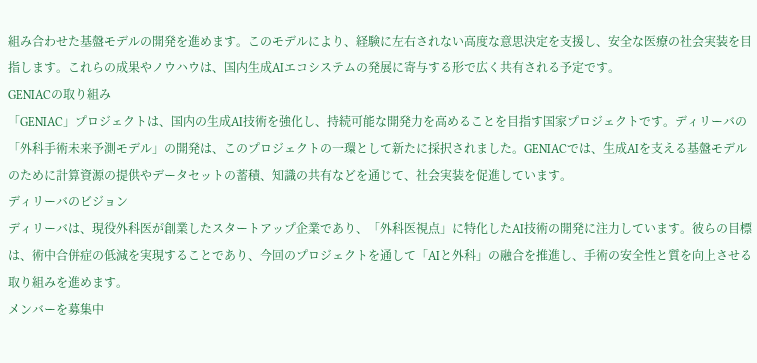組み合わせた基盤モデルの開発を進めます。このモデルにより、経験に左右されない高度な意思決定を支援し、安全な医療の社会実装を目指します。これらの成果やノウハウは、国内生成AIエコシステムの発展に寄与する形で広く共有される予定です。
GENIACの取り組み
「GENIAC」プロジェクトは、国内の生成AI技術を強化し、持続可能な開発力を高めることを目指す国家プロジェクトです。ディリーバの「外科手術未来予測モデル」の開発は、このプロジェクトの一環として新たに採択されました。GENIACでは、生成AIを支える基盤モデルのために計算資源の提供やデータセットの蓄積、知識の共有などを通じて、社会実装を促進しています。
ディリーバのビジョン
ディリーバは、現役外科医が創業したスタートアップ企業であり、「外科医視点」に特化したAI技術の開発に注力しています。彼らの目標は、術中合併症の低減を実現することであり、今回のプロジェクトを通して「AIと外科」の融合を推進し、手術の安全性と質を向上させる取り組みを進めます。
メンバーを募集中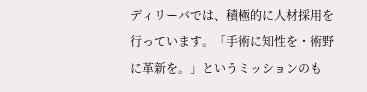ディリーバでは、積極的に人材採用を行っています。「手術に知性を・術野に革新を。」というミッションのも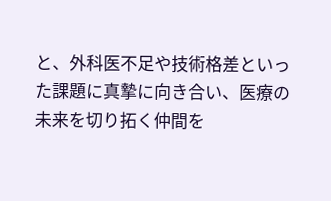と、外科医不足や技術格差といった課題に真摯に向き合い、医療の未来を切り拓く仲間を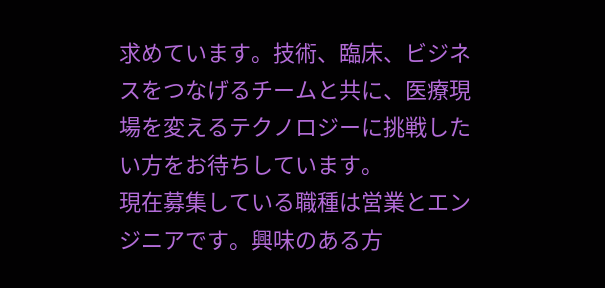求めています。技術、臨床、ビジネスをつなげるチームと共に、医療現場を変えるテクノロジーに挑戦したい方をお待ちしています。
現在募集している職種は営業とエンジニアです。興味のある方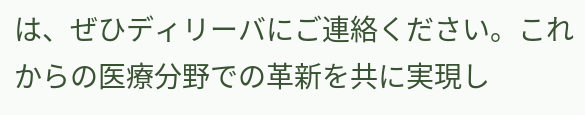は、ぜひディリーバにご連絡ください。これからの医療分野での革新を共に実現し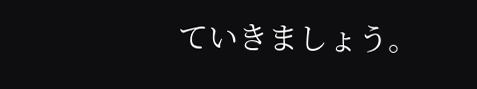ていきましょう。